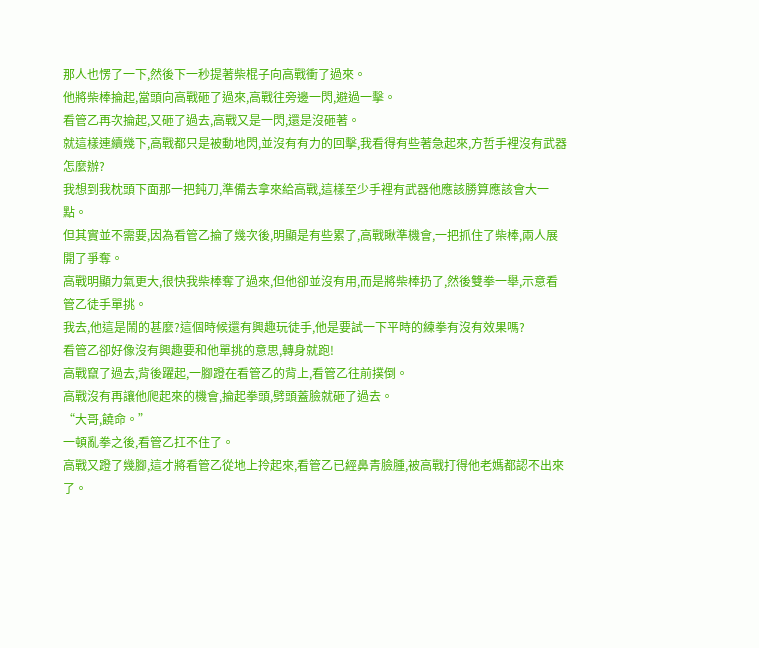那人也愣了一下,然後下一秒提著柴棍子向高戰衝了過來。
他將柴棒掄起,當頭向高戰砸了過來,高戰往旁邊一閃,避過一擊。
看管乙再次掄起,又砸了過去,高戰又是一閃,還是沒砸著。
就這樣連續幾下,高戰都只是被動地閃,並沒有有力的回擊,我看得有些著急起來,方哲手裡沒有武器怎麼辦?
我想到我枕頭下面那一把鈍刀,準備去拿來給高戰,這樣至少手裡有武器他應該勝算應該會大一點。
但其實並不需要,因為看管乙掄了幾次後,明顯是有些累了,高戰瞅準機會,一把抓住了柴棒,兩人展開了爭奪。
高戰明顯力氣更大,很快我柴棒奪了過來,但他卻並沒有用,而是將柴棒扔了,然後雙拳一舉,示意看管乙徒手單挑。
我去,他這是鬧的甚麼?這個時候還有興趣玩徒手,他是要試一下平時的練拳有沒有效果嗎?
看管乙卻好像沒有興趣要和他單挑的意思,轉身就跑!
高戰竄了過去,背後躍起,一腳蹬在看管乙的背上,看管乙往前撲倒。
高戰沒有再讓他爬起來的機會,掄起拳頭,劈頭蓋臉就砸了過去。
“大哥,饒命。”
一頓亂拳之後,看管乙扛不住了。
高戰又蹬了幾腳,這才將看管乙從地上拎起來,看管乙已經鼻青臉腫,被高戰打得他老媽都認不出來了。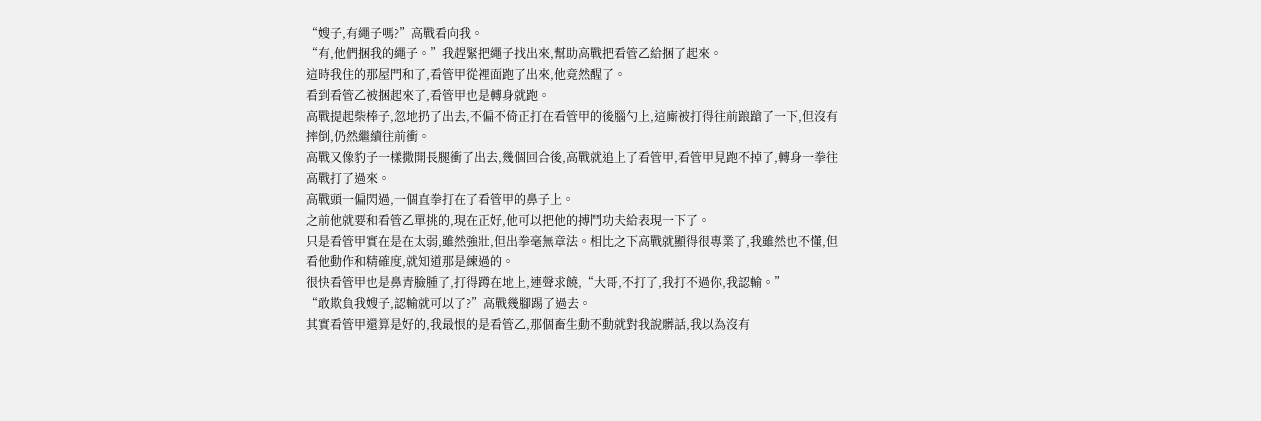“嫂子,有繩子嗎?”高戰看向我。
“有,他們捆我的繩子。”我趕緊把繩子找出來,幫助高戰把看管乙給捆了起來。
這時我住的那屋門和了,看管甲從裡面跑了出來,他竟然醒了。
看到看管乙被捆起來了,看管甲也是轉身就跑。
高戰提起柴棒子,忽地扔了出去,不偏不倚正打在看管甲的後腦勺上,這廝被打得往前踉蹌了一下,但沒有摔倒,仍然繼續往前衝。
高戰又像豹子一樣撒開長腿衝了出去,幾個回合後,高戰就追上了看管甲,看管甲見跑不掉了,轉身一拳往高戰打了過來。
高戰頭一偏閃過,一個直拳打在了看管甲的鼻子上。
之前他就要和看管乙單挑的,現在正好,他可以把他的搏鬥功夫給表現一下了。
只是看管甲實在是在太弱,雖然強壯,但出拳毫無章法。相比之下高戰就顯得很專業了,我雖然也不懂,但看他動作和精確度,就知道那是練過的。
很快看管甲也是鼻青臉腫了,打得蹲在地上,連聲求饒,“大哥,不打了,我打不過你,我認輸。”
“敢欺負我嫂子,認輸就可以了?”高戰幾腳踢了過去。
其實看管甲還算是好的,我最恨的是看管乙,那個畜生動不動就對我說髒話,我以為沒有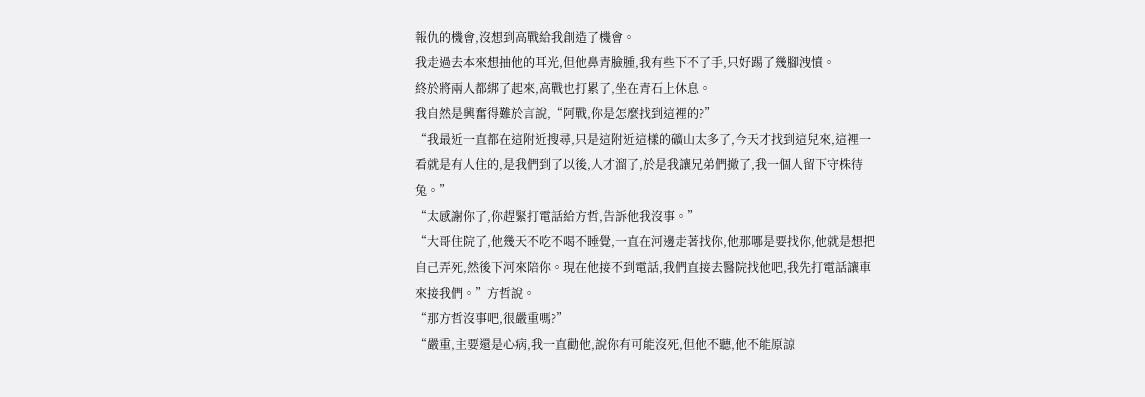報仇的機會,沒想到高戰給我創造了機會。
我走過去本來想抽他的耳光,但他鼻青臉腫,我有些下不了手,只好踢了幾腳洩憤。
終於將兩人都綁了起來,高戰也打累了,坐在青石上休息。
我自然是興奮得難於言說,“阿戰,你是怎麼找到這裡的?”
“我最近一直都在這附近搜尋,只是這附近這樣的礦山太多了,今天才找到這兒來,這裡一看就是有人住的,是我們到了以後,人才溜了,於是我讓兄弟們撤了,我一個人留下守株待兔。”
“太感謝你了,你趕緊打電話給方哲,告訴他我沒事。”
“大哥住院了,他幾天不吃不喝不睡覺,一直在河邊走著找你,他那哪是要找你,他就是想把自己弄死,然後下河來陪你。現在他接不到電話,我們直接去醫院找他吧,我先打電話讓車來接我們。”方哲說。
“那方哲沒事吧,很嚴重嗎?”
“嚴重,主要還是心病,我一直勸他,說你有可能沒死,但他不聽,他不能原諒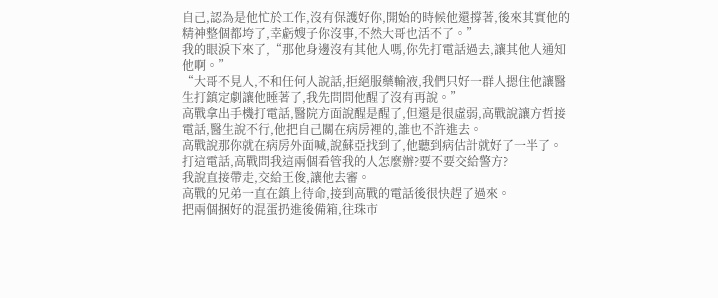自己,認為是他忙於工作,沒有保護好你,開始的時候他還撐著,後來其實他的精神整個都垮了,幸虧嫂子你沒事,不然大哥也活不了。”
我的眼淚下來了,“那他身邊沒有其他人嗎,你先打電話過去,讓其他人通知他啊。”
“大哥不見人,不和任何人說話,拒絕服藥輸液,我們只好一群人摁住他讓醫生打鎮定劇讓他睡著了,我先問問他醒了沒有再說。”
高戰拿出手機打電話,醫院方面說醒是醒了,但還是很虛弱,高戰說讓方哲接電話,醫生說不行,他把自己關在病房裡的,誰也不許進去。
高戰說那你就在病房外面喊,說蘇亞找到了,他聽到病估計就好了一半了。
打這電話,高戰問我這兩個看管我的人怎麼辦?要不要交給警方?
我說直接帶走,交給王俊,讓他去審。
高戰的兄弟一直在鎮上待命,接到高戰的電話後很快趕了過來。
把兩個捆好的混蛋扔進後備箱,往珠市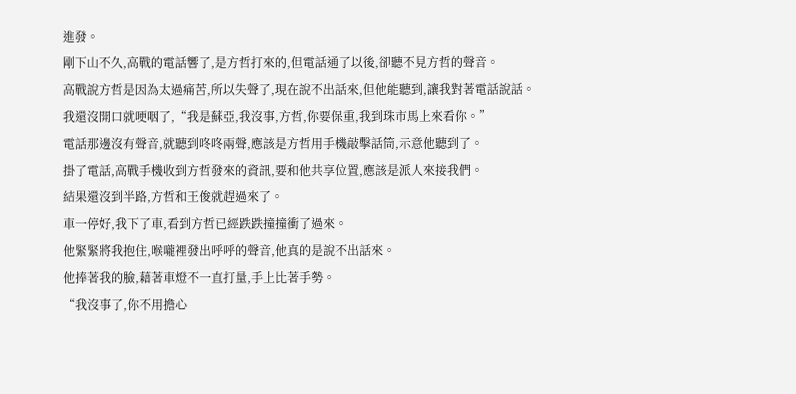進發。
剛下山不久,高戰的電話響了,是方哲打來的,但電話通了以後,卻聽不見方哲的聲音。
高戰說方哲是因為太過痛苦,所以失聲了,現在說不出話來,但他能聽到,讓我對著電話說話。
我還沒開口就哽咽了,“我是蘇亞,我沒事,方哲,你要保重,我到珠市馬上來看你。”
電話那邊沒有聲音,就聽到咚咚兩聲,應該是方哲用手機敲擊話筒,示意他聽到了。
掛了電話,高戰手機收到方哲發來的資訊,要和他共享位置,應該是派人來接我們。
結果還沒到半路,方哲和王俊就趕過來了。
車一停好,我下了車,看到方哲已經跌跌撞撞衝了過來。
他緊緊將我抱住,喉嚨裡發出呼呼的聲音,他真的是說不出話來。
他捧著我的臉,藉著車燈不一直打量,手上比著手勢。
“我沒事了,你不用擔心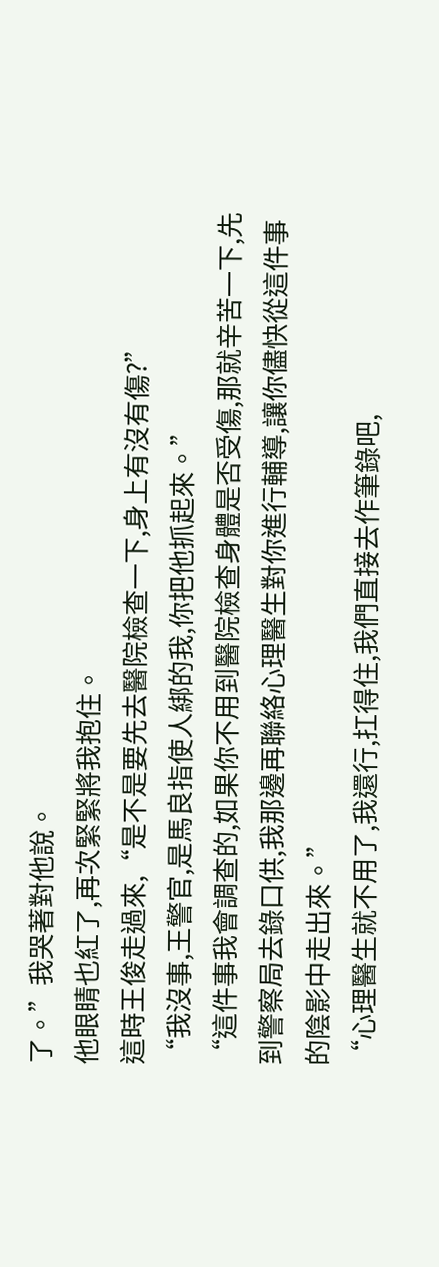了。”我哭著對他說。
他眼睛也紅了,再次緊緊將我抱住。
這時王俊走過來,“是不是要先去醫院檢查一下,身上有沒有傷?”
“我沒事,王警官,是馬良指使人綁的我,你把他抓起來。”
“這件事我會調查的,如果你不用到醫院檢查身體是否受傷,那就辛苦一下,先到警察局去錄口供,我那邊再聯絡心理醫生對你進行輔導,讓你儘快從這件事的陰影中走出來。”
“心理醫生就不用了,我還行,扛得住,我們直接去作筆錄吧,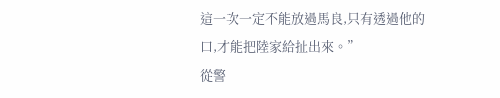這一次一定不能放過馬良,只有透過他的口,才能把陸家給扯出來。”
從警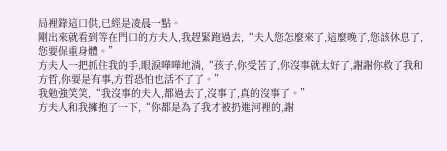局裡錄這口供,已經是凌晨一點。
剛出來就看到等在門口的方夫人,我趕緊跑過去,“夫人您怎麼來了,這麼晚了,您該休息了,您要保重身體。”
方夫人一把抓住我的手,眼淚嘩嘩地淌,“孩子,你受苦了,你沒事就太好了,謝謝你救了我和方哲,你要是有事,方哲恐怕也活不了了。”
我勉強笑笑,“我沒事的夫人,都過去了,沒事了,真的沒事了。”
方夫人和我擁抱了一下,“你都是為了我才被扔進河裡的,謝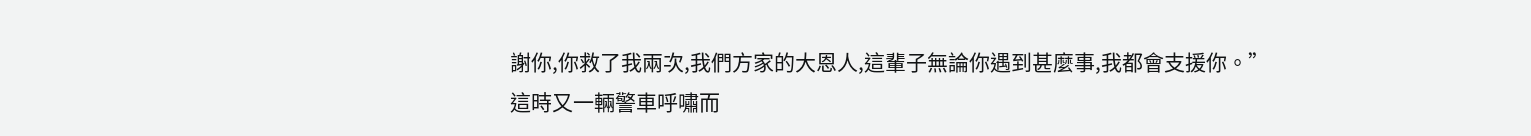謝你,你救了我兩次,我們方家的大恩人,這輩子無論你遇到甚麼事,我都會支援你。”
這時又一輛警車呼嘯而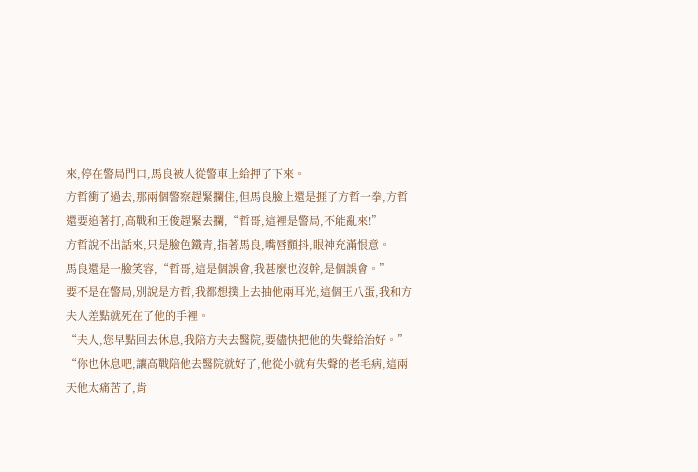來,停在警局門口,馬良被人從警車上給押了下來。
方哲衝了過去,那兩個警察趕緊攔住,但馬良臉上還是捱了方哲一拳,方哲還要追著打,高戰和王俊趕緊去攔,“哲哥,這裡是警局,不能亂來!”
方哲說不出話來,只是臉色鐵青,指著馬良,嘴唇顫抖,眼神充滿恨意。
馬良還是一臉笑容,“哲哥,這是個誤會,我甚麼也沒幹,是個誤會。”
要不是在警局,別說是方哲,我都想撲上去抽他兩耳光,這個王八蛋,我和方夫人差點就死在了他的手裡。
“夫人,您早點回去休息,我陪方夫去醫院,要儘快把他的失聲給治好。”
“你也休息吧,讓高戰陪他去醫院就好了,他從小就有失聲的老毛病,這兩天他太痛苦了,肯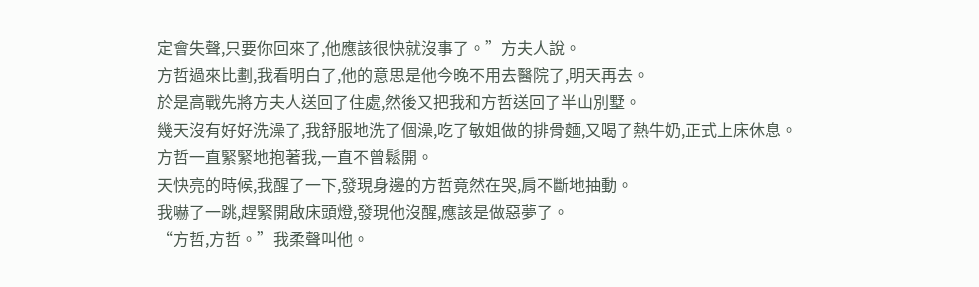定會失聲,只要你回來了,他應該很快就沒事了。”方夫人說。
方哲過來比劃,我看明白了,他的意思是他今晚不用去醫院了,明天再去。
於是高戰先將方夫人送回了住處,然後又把我和方哲送回了半山別墅。
幾天沒有好好洗澡了,我舒服地洗了個澡,吃了敏姐做的排骨麵,又喝了熱牛奶,正式上床休息。
方哲一直緊緊地抱著我,一直不曾鬆開。
天快亮的時候,我醒了一下,發現身邊的方哲竟然在哭,肩不斷地抽動。
我嚇了一跳,趕緊開啟床頭燈,發現他沒醒,應該是做惡夢了。
“方哲,方哲。”我柔聲叫他。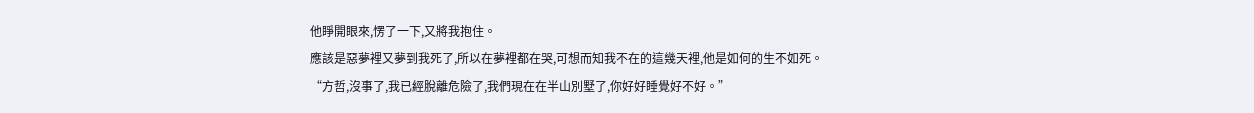他睜開眼來,愣了一下,又將我抱住。
應該是惡夢裡又夢到我死了,所以在夢裡都在哭,可想而知我不在的這幾天裡,他是如何的生不如死。
“方哲,沒事了,我已經脫離危險了,我們現在在半山別墅了,你好好睡覺好不好。”